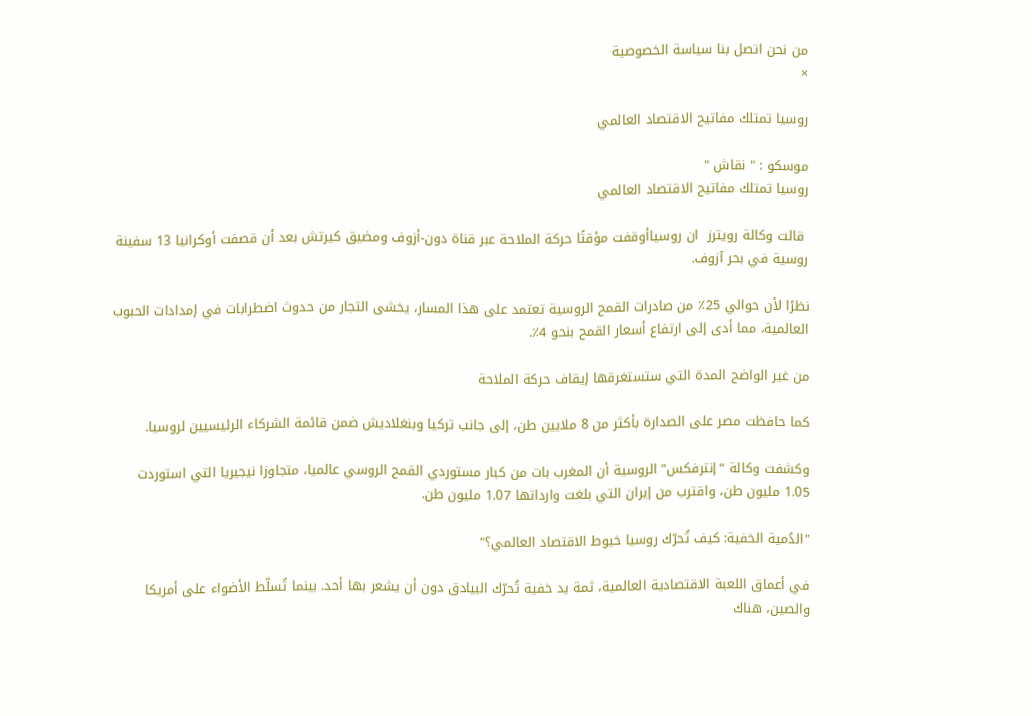من نحن اتصل بنا سياسة الخصوصية
×

روسيا تمتلك مفاتيح الاقتصاد العالمي

موسكو : " نقاش "
روسيا تمتلك مفاتيح الاقتصاد العالمي

 قالت وكالة رويترز  ان روسياأوقفت مؤقتًا حركة الملاحة عبر قناة دون-أزوف ومضيق كيرتش بعد أن قصفت أوكرانيا 13 سفينة روسية في بحر آزوف.

نظرًا لأن حوالي 25٪ من صادرات القمح الروسية تعتمد على هذا المسار، يخشى التجار من حدوث اضطرابات في إمدادات الحبوب العالمية، مما أدى إلى ارتفاع أسعار القمح بنحو 4٪.

من غير الواضح المدة التي ستستغرقها إيقاف حركة الملاحة

كما حافظت مصر على الصدارة بأكثر من 8 ملايين طن، إلى جانب تركيا وبنغلاديش ضمن قائمة الشركاء الرئيسيين لروسيا.

وكشفت وكالة “إنترفكس” الروسية أن المغرب بات من كبار مستوردي القمح الروسي عالميا، متجاوزا نيجيريا التي استوردت 1.05 مليون طن، واقترب من إيران التي بلغت وارداتها 1.07 مليون طن.

"الدُمية الخفية: كيف تُحرّك روسيا خيوط الاقتصاد العالمي؟"

في أعماق اللعبة الاقتصادية العالمية، ثمة يد خفية تُحرّك البيادق دون أن يشعر بها أحد. بينما تُسلّط الأضواء على أمريكا والصين، هناك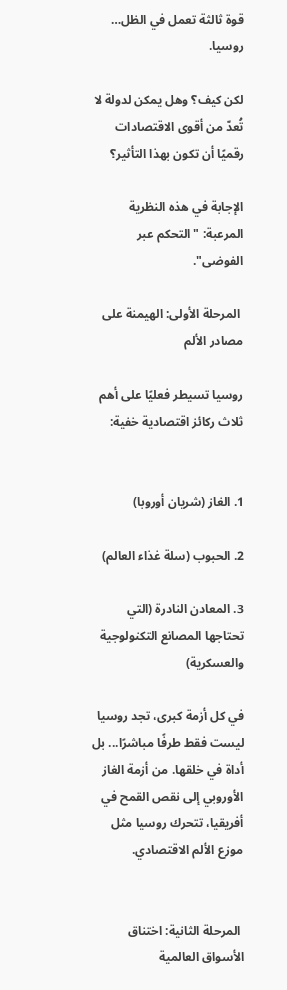قوة ثالثة تعمل في الظل… روسيا.

لكن كيف؟ وهل يمكن لدولة لا تُعدّ من أقوى الاقتصادات رقميًا أن تكون بهذا التأثير؟

الإجابة في هذه النظرية المرعبة: "التحكم عبر الفوضى".

 المرحلة الأولى: الهيمنة على مصادر الألم

روسيا تسيطر فعليًا على أهم ثلاث ركائز اقتصادية خفية:


1. الغاز (شريان أوروبا)

2. الحبوب (سلة غذاء العالم)

3. المعادن النادرة (التي تحتاجها المصانع التكنولوجية والعسكرية)

في كل أزمة كبرى، تجد روسيا ليست فقط طرفًا مباشرًا... بل أداة في خلقها. من أزمة الغاز الأوروبي إلى نقص القمح في أفريقيا، تتحرك روسيا مثل موزع الألم الاقتصادي.


 المرحلة الثانية: اختناق الأسواق العالمية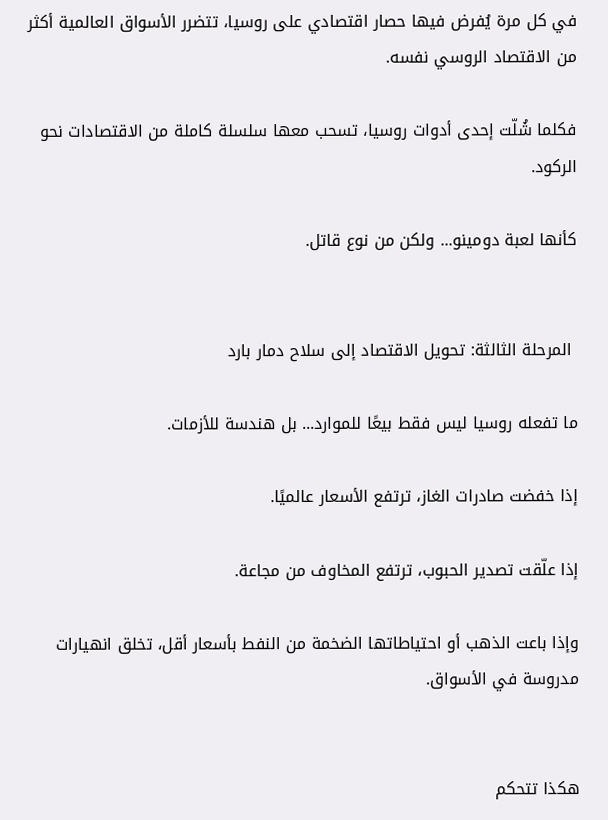في كل مرة يُفرض فيها حصار اقتصادي على روسيا، تتضرر الأسواق العالمية أكثر من الاقتصاد الروسي نفسه.

فكلما شُلّت إحدى أدوات روسيا، تسحب معها سلسلة كاملة من الاقتصادات نحو الركود.

كأنها لعبة دومينو... ولكن من نوع قاتل.


 المرحلة الثالثة: تحويل الاقتصاد إلى سلاح دمار بارد

ما تفعله روسيا ليس فقط بيعًا للموارد... بل هندسة للأزمات.

إذا خفضت صادرات الغاز، ترتفع الأسعار عالميًا.

إذا علّقت تصدير الحبوب، ترتفع المخاوف من مجاعة.

وإذا باعت الذهب أو احتياطاتها الضخمة من النفط بأسعار أقل، تخلق انهيارات مدروسة في الأسواق.


هكذا تتحكم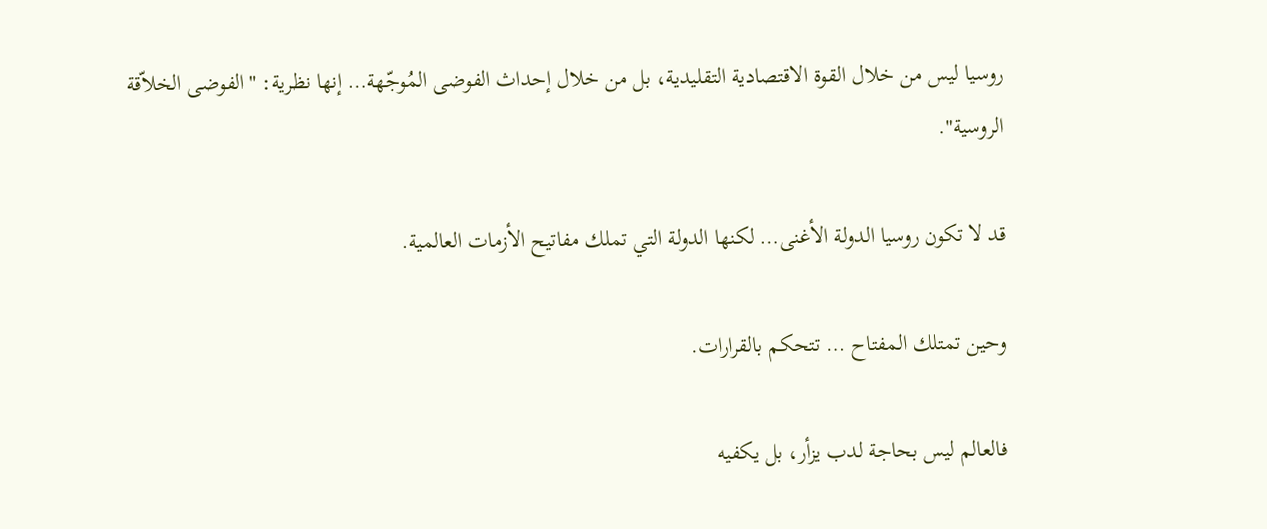روسيا ليس من خلال القوة الاقتصادية التقليدية، بل من خلال إحداث الفوضى المُوجّهة… إنها نظرية: "الفوضى الخلاّقة الروسية".

قد لا تكون روسيا الدولة الأغنى… لكنها الدولة التي تملك مفاتيح الأزمات العالمية.

وحين تمتلك المفتاح … تتحكم بالقرارات.

فالعالم ليس بحاجة لدب يزأر، بل يكفيه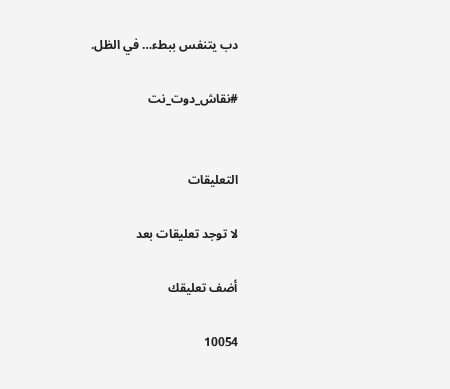دب يتنفس ببطء… في الظل.

#نقاش_دوت_نت


التعليقات

لا توجد تعليقات بعد

أضف تعليقك

10054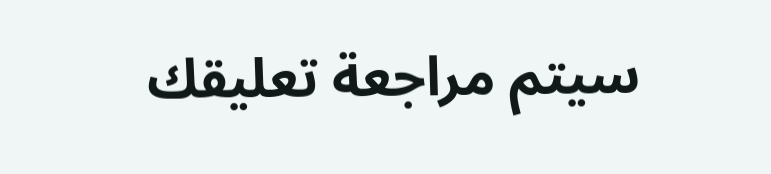سيتم مراجعة تعليقك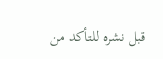قبل نشره للتأكد من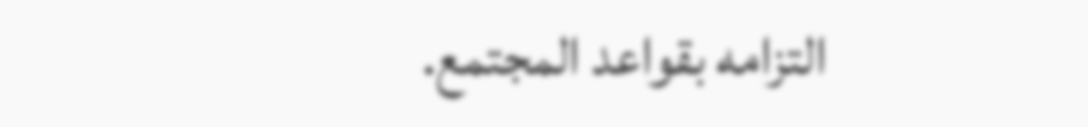التزامه بقواعد المجتمع.